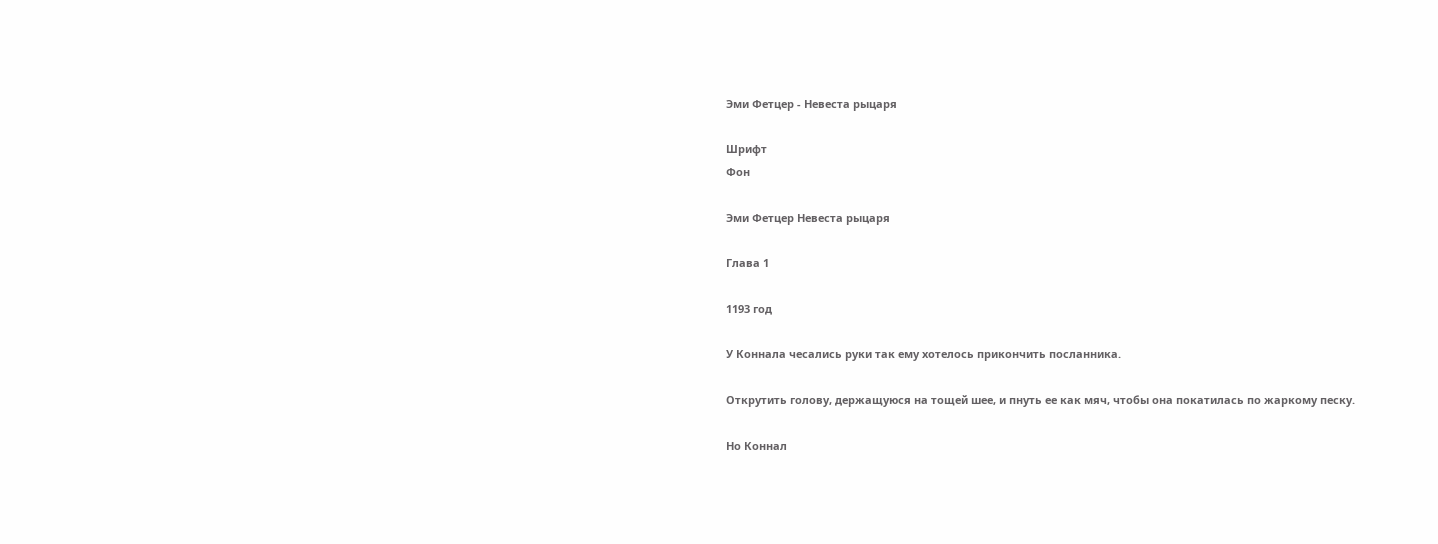Эми Фетцер - Невеста рыцаря

Шрифт
Фон

Эми Фетцер Невеста рыцаря

Глава 1

1193 год

У Коннала чесались руки так ему хотелось прикончить посланника.

Открутить голову, держащуюся на тощей шее, и пнуть ее как мяч, чтобы она покатилась по жаркому песку.

Но Коннал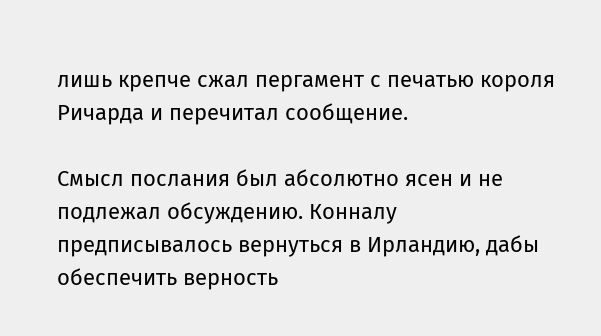лишь крепче сжал пергамент с печатью короля Ричарда и перечитал сообщение.

Смысл послания был абсолютно ясен и не подлежал обсуждению. Конналу предписывалось вернуться в Ирландию, дабы обеспечить верность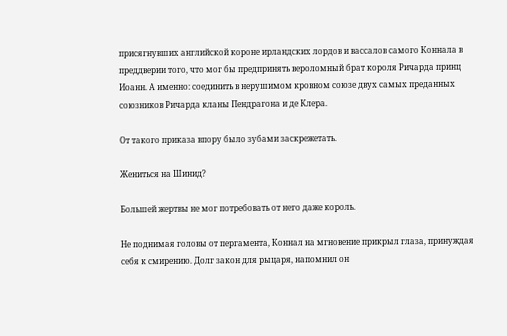присягнувших английской короне ирландских лордов и вассалов самого Коннала в преддверии того, что мог бы предпринять вероломный брат короля Ричарда принц Иоанн. А именно: соединить в нерушимом кровном союзе двух самых преданных союзников Ричарда кланы Пендрагона и де Клера.

От такого приказа впору было зубами заскрежетать.

Жениться на Шинид?

Большей жертвы не мог потребовать от него даже король.

Не поднимая головы от пергамента, Коннал на мгновение прикрыл глаза, принуждая себя к смирению. Долг закон для рыцаря, напомнил он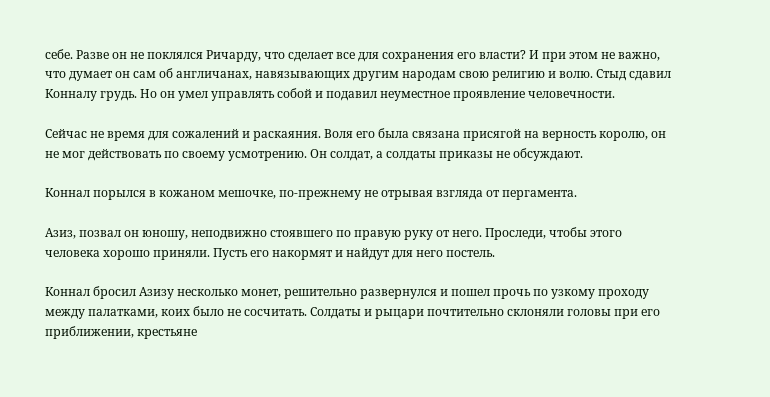себе. Разве он не поклялся Ричарду, что сделает все для сохранения его власти? И при этом не важно, что думает он сам об англичанах, навязывающих другим народам свою религию и волю. Стыд сдавил Конналу грудь. Но он умел управлять собой и подавил неуместное проявление человечности.

Сейчас не время для сожалений и раскаяния. Воля его была связана присягой на верность королю, он не мог действовать по своему усмотрению. Он солдат, а солдаты приказы не обсуждают.

Коннал порылся в кожаном мешочке, по-прежнему не отрывая взгляда от пергамента.

Азиз, позвал он юношу, неподвижно стоявшего по правую руку от него. Проследи, чтобы этого человека хорошо приняли. Пусть его накормят и найдут для него постель.

Коннал бросил Азизу несколько монет, решительно развернулся и пошел прочь по узкому проходу между палатками, коих было не сосчитать. Солдаты и рыцари почтительно склоняли головы при его приближении, крестьяне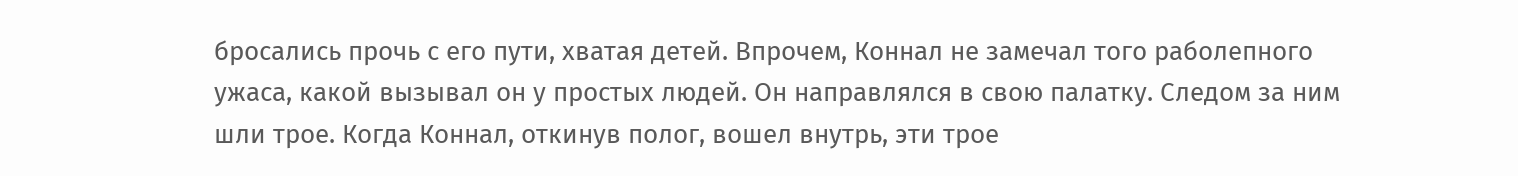бросались прочь с его пути, хватая детей. Впрочем, Коннал не замечал того раболепного ужаса, какой вызывал он у простых людей. Он направлялся в свою палатку. Следом за ним шли трое. Когда Коннал, откинув полог, вошел внутрь, эти трое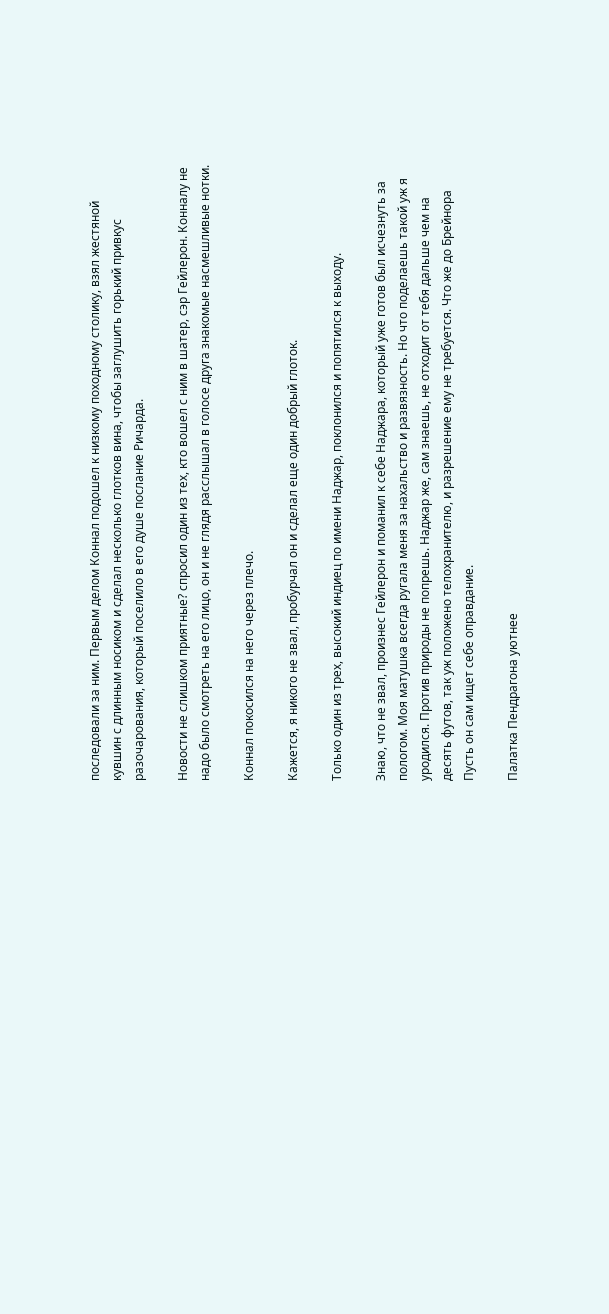последовали за ним. Первым делом Коннал подошел к низкому походному столику, взял жестяной кувшин с длинным носиком и сделал несколько глотков вина, чтобы заглушить горький привкус разочарования, который поселило в его душе послание Ричарда.

Новости не слишком приятные? спросил один из тех, кто вошел с ним в шатер, сэр Гейлерон. Конналу не надо было смотреть на его лицо, он и не глядя расслышал в голосе друга знакомые насмешливые нотки.

Коннал покосился на него через плечо.

Кажется, я никого не звал, пробурчал он и сделал еще один добрый глоток.

Только один из трех, высокий индиец по имени Наджар, поклонился и попятился к выходу.

Знаю, что не звал, произнес Гейлерон и поманил к себе Наджара, который уже готов был исчезнуть за пологом. Моя матушка всегда ругала меня за нахальство и развязность. Но что поделаешь такой уж я уродился. Против природы не попрешь. Наджар же, сам знаешь, не отходит от тебя дальше чем на десять футов, так уж положено телохранителю, и разрешение ему не требуется. Что же до Брейнора Пусть он сам ищет себе оправдание.

Палатка Пендрагона уютнее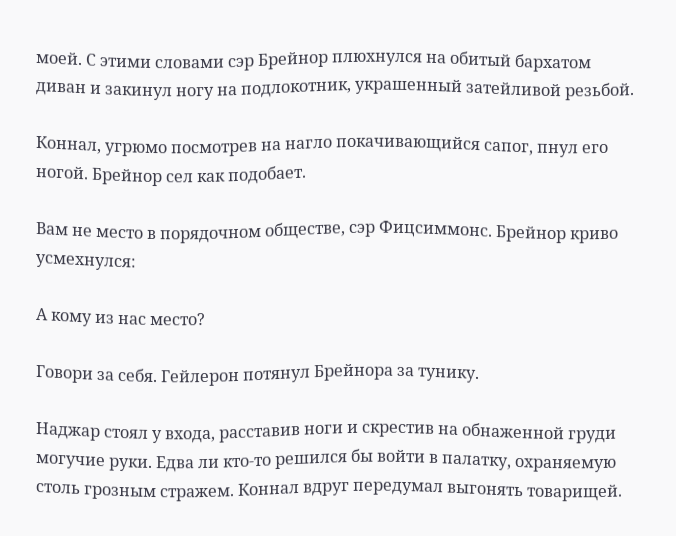моей. С этими словами сэр Брейнор плюхнулся на обитый бархатом диван и закинул ногу на подлокотник, украшенный затейливой резьбой.

Коннал, угрюмо посмотрев на нагло покачивающийся сапог, пнул его ногой. Брейнор сел как подобает.

Вам не место в порядочном обществе, сэр Фицсиммонс. Брейнор криво усмехнулся:

А кому из нас место?

Говори за себя. Гейлерон потянул Брейнора за тунику.

Наджар стоял у входа, расставив ноги и скрестив на обнаженной груди могучие руки. Едва ли кто-то решился бы войти в палатку, охраняемую столь грозным стражем. Коннал вдруг передумал выгонять товарищей.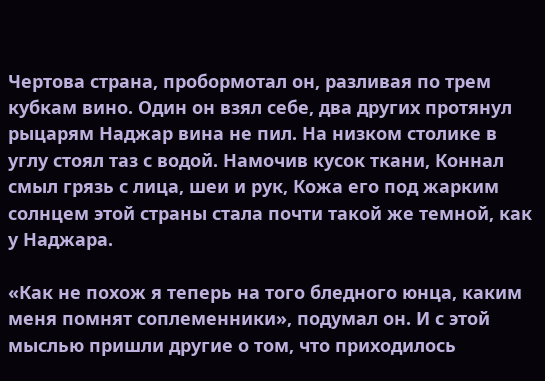Чертова страна, пробормотал он, разливая по трем кубкам вино. Один он взял себе, два других протянул рыцарям Наджар вина не пил. На низком столике в углу стоял таз с водой. Намочив кусок ткани, Коннал смыл грязь с лица, шеи и рук, Кожа его под жарким солнцем этой страны стала почти такой же темной, как у Наджара.

«Как не похож я теперь на того бледного юнца, каким меня помнят соплеменники», подумал он. И с этой мыслью пришли другие о том, что приходилось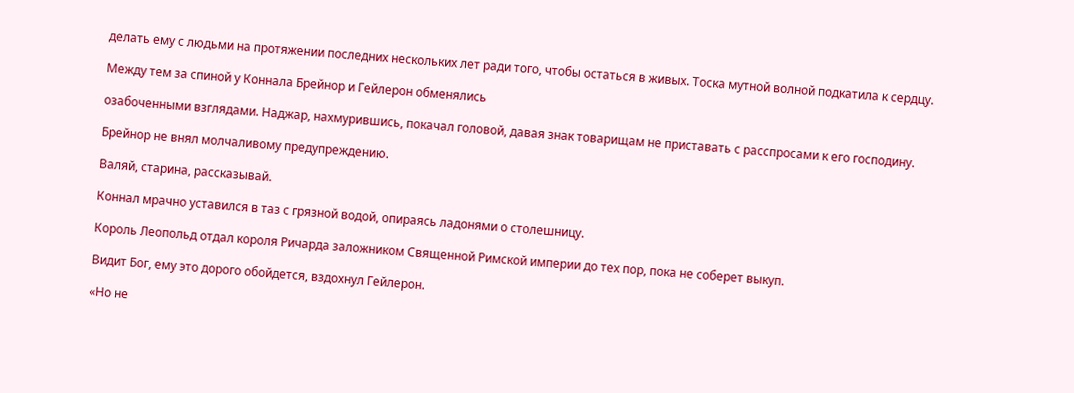делать ему с людьми на протяжении последних нескольких лет ради того, чтобы остаться в живых. Тоска мутной волной подкатила к сердцу.

Между тем за спиной у Коннала Брейнор и Гейлерон обменялись

озабоченными взглядами. Наджар, нахмурившись, покачал головой, давая знак товарищам не приставать с расспросами к его господину.

Брейнор не внял молчаливому предупреждению.

Валяй, старина, рассказывай.

Коннал мрачно уставился в таз с грязной водой, опираясь ладонями о столешницу.

Король Леопольд отдал короля Ричарда заложником Священной Римской империи до тех пор, пока не соберет выкуп.

Видит Бог, ему это дорого обойдется, вздохнул Гейлерон.

«Но не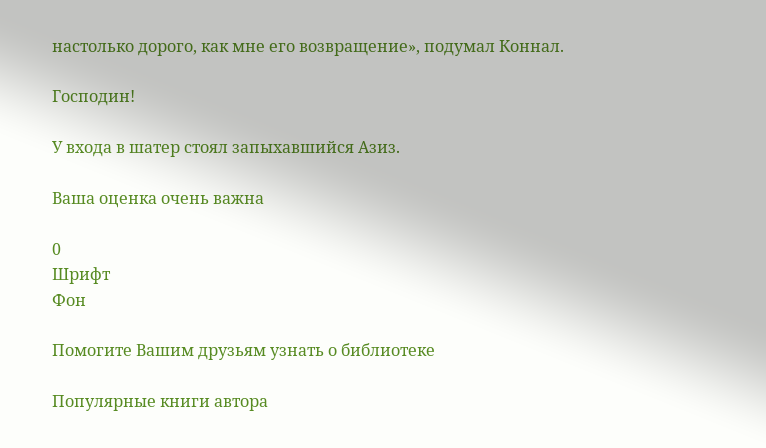настолько дорого, как мне его возвращение», подумал Коннал.

Господин!

У входа в шатер стоял запыхавшийся Азиз.

Ваша оценка очень важна

0
Шрифт
Фон

Помогите Вашим друзьям узнать о библиотеке

Популярные книги автора